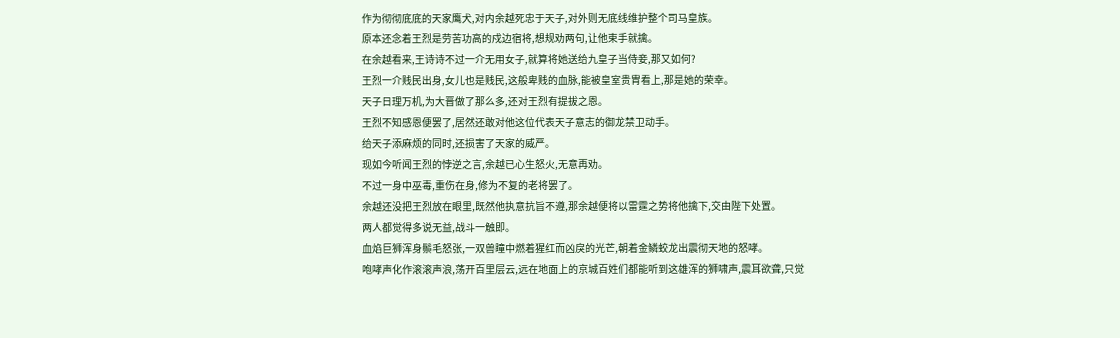作为彻彻底底的天家鹰犬,对内余越死忠于天子,对外则无底线维护整个司马皇族。
原本还念着王烈是劳苦功高的戍边宿将,想规劝两句,让他束手就擒。
在余越看来,王诗诗不过一介无用女子,就算将她送给九皇子当侍妾,那又如何?
王烈一介贱民出身,女儿也是贱民,这般卑贱的血脉,能被皇室贵胄看上,那是她的荣幸。
天子日理万机,为大晋做了那么多,还对王烈有提拔之恩。
王烈不知感恩便罢了,居然还敢对他这位代表天子意志的御龙禁卫动手。
给天子添麻烦的同时,还损害了天家的威严。
现如今听闻王烈的悖逆之言,余越已心生怒火,无意再劝。
不过一身中巫毒,重伤在身,修为不复的老将罢了。
余越还没把王烈放在眼里,既然他执意抗旨不遵,那余越便将以雷霆之势将他擒下,交由陛下处置。
两人都觉得多说无益,战斗一触即。
血焰巨狮浑身鬃毛怒张,一双兽瞳中燃着猩红而凶戾的光芒,朝着金鳞蛟龙出震彻天地的怒哮。
咆哮声化作滚滚声浪,荡开百里层云,远在地面上的京城百姓们都能听到这雄浑的狮啸声,震耳欲聋,只觉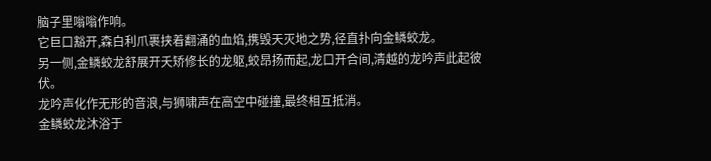脑子里嗡嗡作响。
它巨口豁开,森白利爪裹挟着翻涌的血焰,携毁天灭地之势,径直扑向金鳞蛟龙。
另一侧,金鳞蛟龙舒展开夭矫修长的龙躯,蛟昂扬而起,龙口开合间,清越的龙吟声此起彼伏。
龙吟声化作无形的音浪,与狮啸声在高空中碰撞,最终相互抵消。
金鳞蛟龙沐浴于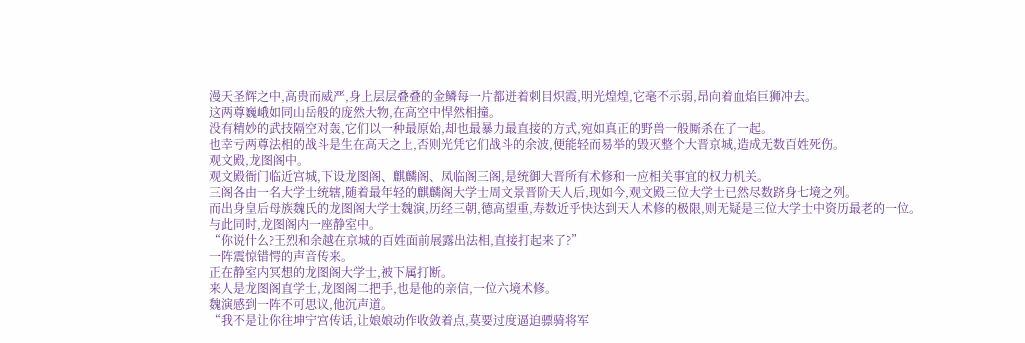漫天圣辉之中,高贵而威严,身上层层叠叠的金鳞每一片都迸着刺目炽霞,明光煌煌,它毫不示弱,昂向着血焰巨狮冲去。
这两尊巍峨如同山岳般的庞然大物,在高空中悍然相撞。
没有精妙的武技隔空对轰,它们以一种最原始,却也最暴力最直接的方式,宛如真正的野兽一般厮杀在了一起。
也幸亏两尊法相的战斗是生在高天之上,否则光凭它们战斗的余波,便能轻而易举的毁灭整个大晋京城,造成无数百姓死伤。
观文殿,龙图阁中。
观文殿衙门临近宫城,下设龙图阁、麒麟阁、凤临阁三阁,是统御大晋所有术修和一应相关事宜的权力机关。
三阁各由一名大学士统辖,随着最年轻的麒麟阁大学士周文景晋阶天人后,现如今,观文殿三位大学士已然尽数跻身七境之列。
而出身皇后母族魏氏的龙图阁大学士魏演,历经三朝,德高望重,寿数近乎快达到天人术修的极限,则无疑是三位大学士中资历最老的一位。
与此同时,龙图阁内一座静室中。
“你说什么?王烈和余越在京城的百姓面前展露出法相,直接打起来了?”
一阵震惊错愕的声音传来。
正在静室内冥想的龙图阁大学士,被下属打断。
来人是龙图阁直学士,龙图阁二把手,也是他的亲信,一位六境术修。
魏演感到一阵不可思议,他沉声道。
“我不是让你往坤宁宫传话,让娘娘动作收敛着点,莫要过度逼迫骠骑将军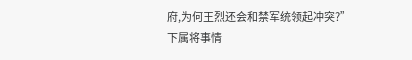府,为何王烈还会和禁军统领起冲突?”
下属将事情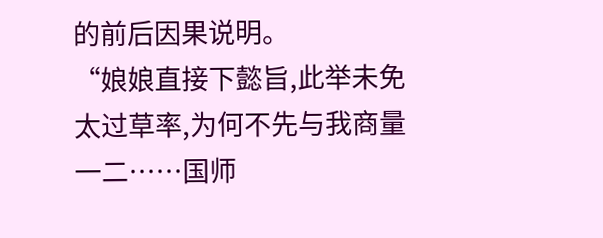的前后因果说明。
“娘娘直接下懿旨,此举未免太过草率,为何不先与我商量一二……国师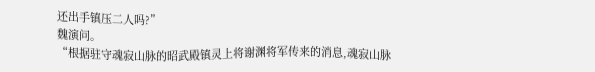还出手镇压二人吗?”
魏演问。
“根据驻守魂寂山脉的昭武殿镇灵上将谢渊将军传来的消息,魂寂山脉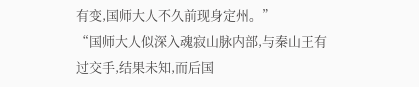有变,国师大人不久前现身定州。”
“国师大人似深入魂寂山脉内部,与秦山王有过交手,结果未知,而后国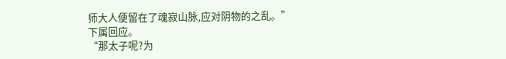师大人便留在了魂寂山脉,应对阴物的之乱。”
下属回应。
“那太子呢?为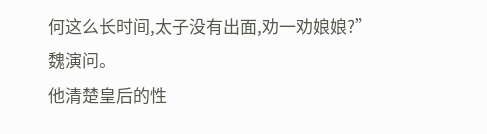何这么长时间,太子没有出面,劝一劝娘娘?”
魏演问。
他清楚皇后的性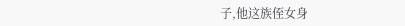子,他这族侄女身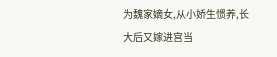为魏家嫡女,从小娇生惯养,长大后又嫁进宫当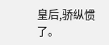皇后,骄纵惯了。